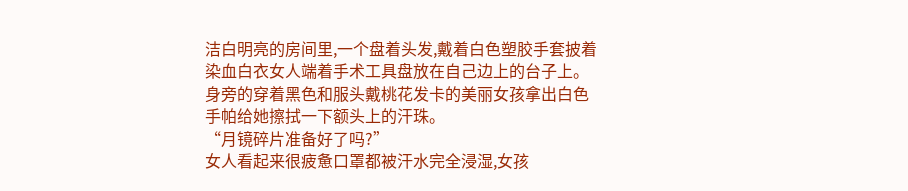洁白明亮的房间里,一个盘着头发,戴着白色塑胶手套披着染血白衣女人端着手术工具盘放在自己边上的台子上。
身旁的穿着黑色和服头戴桃花发卡的美丽女孩拿出白色手帕给她擦拭一下额头上的汗珠。
“月镜碎片准备好了吗?”
女人看起来很疲惫口罩都被汗水完全浸湿,女孩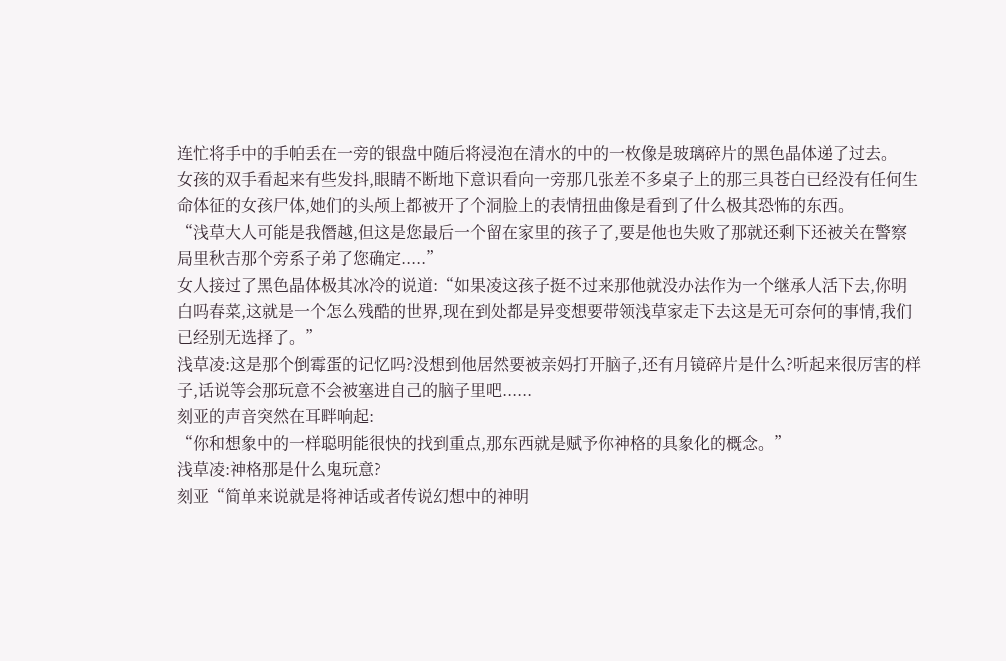连忙将手中的手帕丢在一旁的银盘中随后将浸泡在清水的中的一枚像是玻璃碎片的黑色晶体递了过去。
女孩的双手看起来有些发抖,眼睛不断地下意识看向一旁那几张差不多桌子上的那三具苍白已经没有任何生命体征的女孩尸体,她们的头颅上都被开了个洞脸上的表情扭曲像是看到了什么极其恐怖的东西。
“浅草大人可能是我僭越,但这是您最后一个留在家里的孩子了,要是他也失败了那就还剩下还被关在警察局里秋吉那个旁系子弟了您确定.....”
女人接过了黑色晶体极其冰冷的说道:“如果凌这孩子挺不过来那他就没办法作为一个继承人活下去,你明白吗春菜,这就是一个怎么残酷的世界,现在到处都是异变想要带领浅草家走下去这是无可奈何的事情,我们已经别无选择了。”
浅草凌:这是那个倒霉蛋的记忆吗?没想到他居然要被亲妈打开脑子,还有月镜碎片是什么?听起来很厉害的样子,话说等会那玩意不会被塞进自己的脑子里吧......
刻亚的声音突然在耳畔响起:
“你和想象中的一样聪明能很快的找到重点,那东西就是赋予你神格的具象化的概念。”
浅草凌:神格那是什么鬼玩意?
刻亚“简单来说就是将神话或者传说幻想中的神明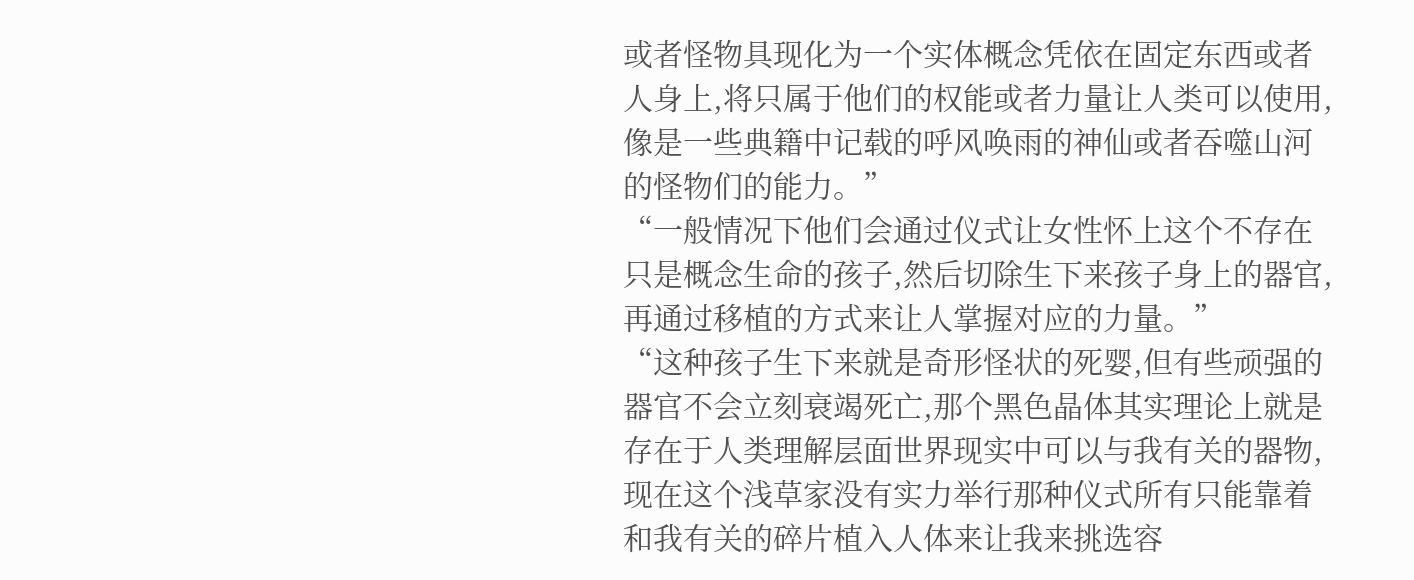或者怪物具现化为一个实体概念凭依在固定东西或者人身上,将只属于他们的权能或者力量让人类可以使用,像是一些典籍中记载的呼风唤雨的神仙或者吞噬山河的怪物们的能力。”
“一般情况下他们会通过仪式让女性怀上这个不存在只是概念生命的孩子,然后切除生下来孩子身上的器官,再通过移植的方式来让人掌握对应的力量。”
“这种孩子生下来就是奇形怪状的死婴,但有些顽强的器官不会立刻衰竭死亡,那个黑色晶体其实理论上就是存在于人类理解层面世界现实中可以与我有关的器物,现在这个浅草家没有实力举行那种仪式所有只能靠着和我有关的碎片植入人体来让我来挑选容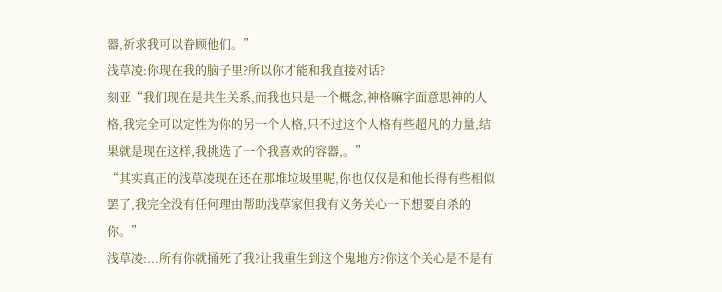器,祈求我可以眷顾他们。”
浅草凌:你现在我的脑子里?所以你才能和我直接对话?
刻亚“我们现在是共生关系,而我也只是一个概念,神格嘛字面意思神的人格,我完全可以定性为你的另一个人格,只不过这个人格有些超凡的力量,结果就是现在这样,我挑选了一个我喜欢的容器,。”
“其实真正的浅草凌现在还在那堆垃圾里呢,你也仅仅是和他长得有些相似罢了,我完全没有任何理由帮助浅草家但我有义务关心一下想要自杀的你。”
浅草凌:...所有你就捅死了我?让我重生到这个鬼地方?你这个关心是不是有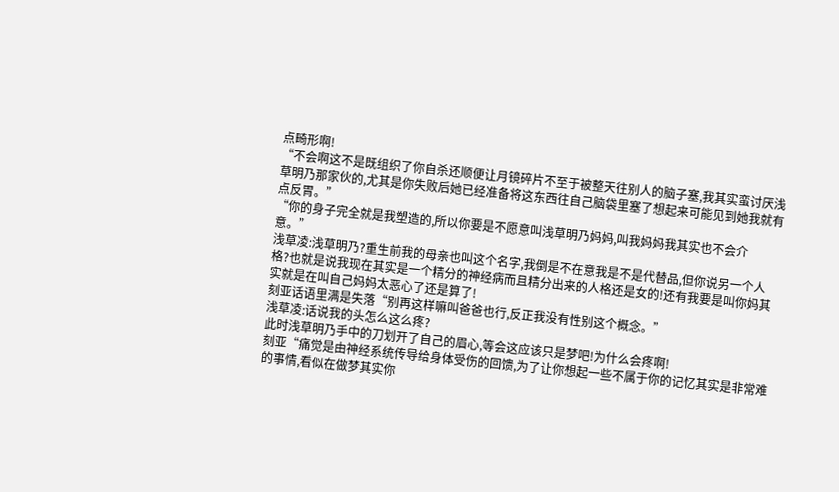点畸形啊!
“不会啊这不是既组织了你自杀还顺便让月镜碎片不至于被整天往别人的脑子塞,我其实蛮讨厌浅草明乃那家伙的,尤其是你失败后她已经准备将这东西往自己脑袋里塞了想起来可能见到她我就有点反胃。”
“你的身子完全就是我塑造的,所以你要是不愿意叫浅草明乃妈妈,叫我妈妈我其实也不会介意。”
浅草凌:浅草明乃?重生前我的母亲也叫这个名字,我倒是不在意我是不是代替品,但你说另一个人格?也就是说我现在其实是一个精分的神经病而且精分出来的人格还是女的!还有我要是叫你妈其实就是在叫自己妈妈太恶心了还是算了!
刻亚话语里满是失落“别再这样嘛叫爸爸也行,反正我没有性别这个概念。”
浅草凌:话说我的头怎么这么疼?
此时浅草明乃手中的刀划开了自己的眉心,等会这应该只是梦吧!为什么会疼啊!
刻亚“痛觉是由神经系统传导给身体受伤的回馈,为了让你想起一些不属于你的记忆其实是非常难的事情,看似在做梦其实你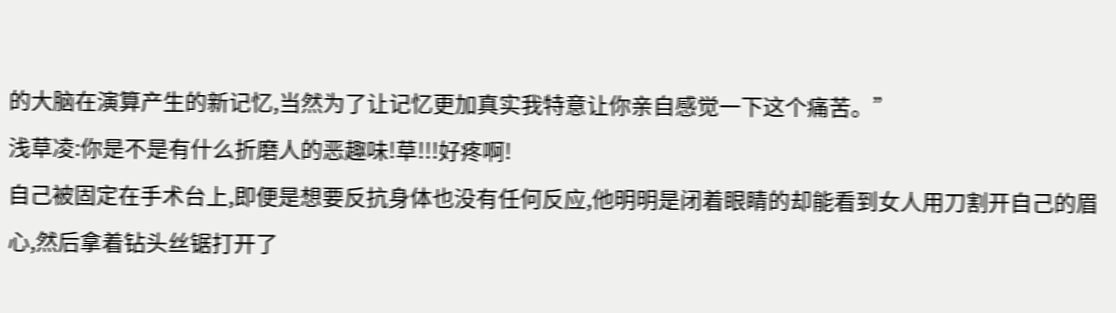的大脑在演算产生的新记忆,当然为了让记忆更加真实我特意让你亲自感觉一下这个痛苦。”
浅草凌:你是不是有什么折磨人的恶趣味!草!!!好疼啊!
自己被固定在手术台上,即便是想要反抗身体也没有任何反应,他明明是闭着眼睛的却能看到女人用刀割开自己的眉心,然后拿着钻头丝锯打开了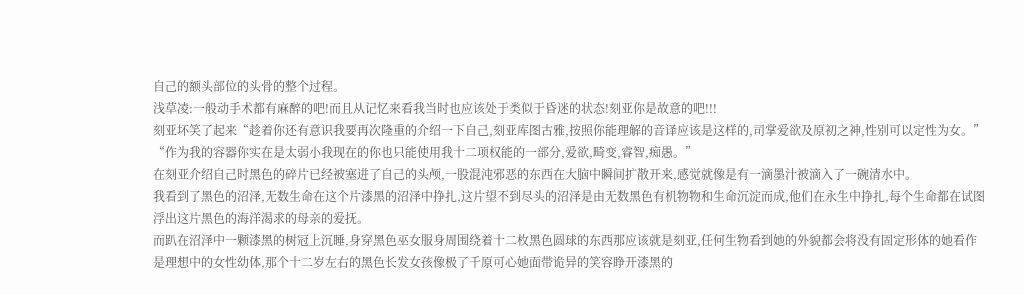自己的额头部位的头骨的整个过程。
浅草凌:一般动手术都有麻醉的吧!而且从记忆来看我当时也应该处于类似于昏迷的状态!刻亚你是故意的吧!!!
刻亚坏笑了起来“趁着你还有意识我要再次隆重的介绍一下自己,刻亚库图古雅,按照你能理解的音译应该是这样的,司掌爱欲及原初之神,性别可以定性为女。”
“作为我的容器你实在是太弱小我现在的你也只能使用我十二项权能的一部分,爱欲,畸变,睿智,痴愚。”
在刻亚介绍自己时黑色的碎片已经被塞进了自己的头颅,一股混沌邪恶的东西在大脑中瞬间扩散开来,感觉就像是有一滴墨汁被滴入了一碗清水中。
我看到了黑色的沼泽,无数生命在这个片漆黑的沼泽中挣扎,这片望不到尽头的沼泽是由无数黑色有机物物和生命沉淀而成,他们在永生中挣扎,每个生命都在试图浮出这片黑色的海洋渴求的母亲的爱抚。
而趴在沼泽中一颗漆黑的树冠上沉睡,身穿黑色巫女服身周围绕着十二枚黑色圆球的东西那应该就是刻亚,任何生物看到她的外貌都会将没有固定形体的她看作是理想中的女性幼体,那个十二岁左右的黑色长发女孩像极了千原可心她面带诡异的笑容睁开漆黑的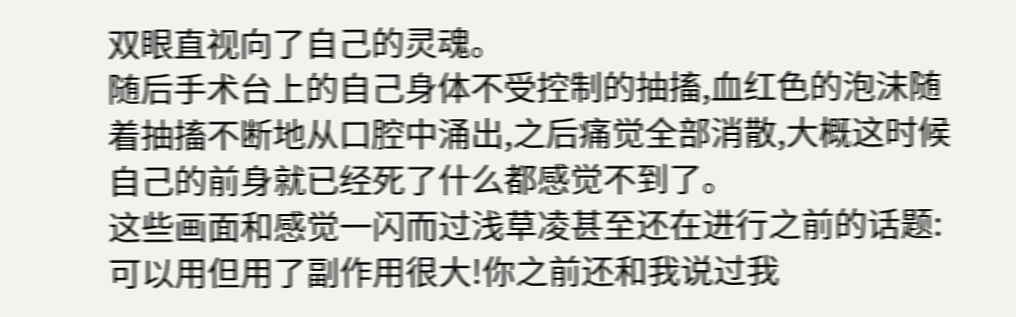双眼直视向了自己的灵魂。
随后手术台上的自己身体不受控制的抽搐,血红色的泡沫随着抽搐不断地从口腔中涌出,之后痛觉全部消散,大概这时候自己的前身就已经死了什么都感觉不到了。
这些画面和感觉一闪而过浅草凌甚至还在进行之前的话题:可以用但用了副作用很大!你之前还和我说过我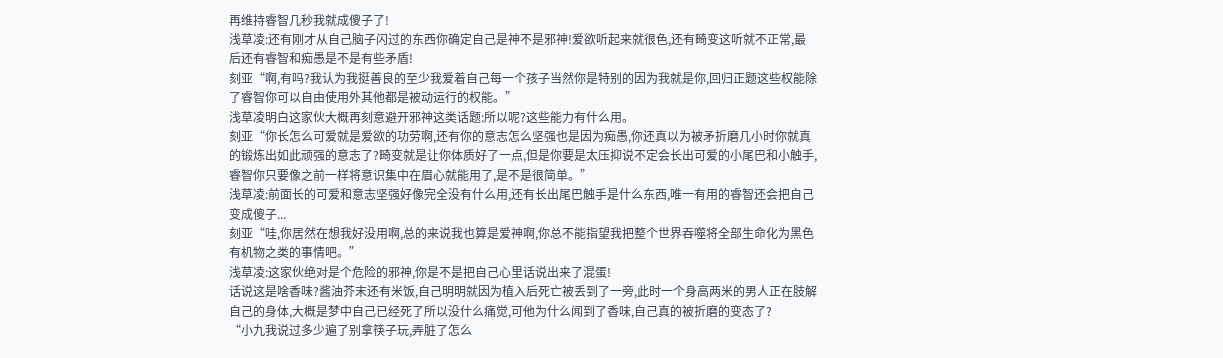再维持睿智几秒我就成傻子了!
浅草凌:还有刚才从自己脑子闪过的东西你确定自己是神不是邪神!爱欲听起来就很色,还有畸变这听就不正常,最后还有睿智和痴愚是不是有些矛盾!
刻亚“啊,有吗?我认为我挺善良的至少我爱着自己每一个孩子当然你是特别的因为我就是你,回归正题这些权能除了睿智你可以自由使用外其他都是被动运行的权能。”
浅草凌明白这家伙大概再刻意避开邪神这类话题:所以呢?这些能力有什么用。
刻亚“你长怎么可爱就是爱欲的功劳啊,还有你的意志怎么坚强也是因为痴愚,你还真以为被矛折磨几小时你就真的锻炼出如此顽强的意志了?畸变就是让你体质好了一点,但是你要是太压抑说不定会长出可爱的小尾巴和小触手,睿智你只要像之前一样将意识集中在眉心就能用了,是不是很简单。”
浅草凌:前面长的可爱和意志坚强好像完全没有什么用,还有长出尾巴触手是什么东西,唯一有用的睿智还会把自己变成傻子...
刻亚“哇,你居然在想我好没用啊,总的来说我也算是爱神啊,你总不能指望我把整个世界吞噬将全部生命化为黑色有机物之类的事情吧。”
浅草凌:这家伙绝对是个危险的邪神,你是不是把自己心里话说出来了混蛋!
话说这是啥香味?酱油芥末还有米饭,自己明明就因为植入后死亡被丢到了一旁,此时一个身高两米的男人正在肢解自己的身体,大概是梦中自己已经死了所以没什么痛觉,可他为什么闻到了香味,自己真的被折磨的变态了?
“小九我说过多少遍了别拿筷子玩,弄脏了怎么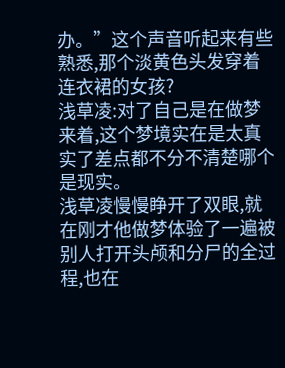办。”这个声音听起来有些熟悉,那个淡黄色头发穿着连衣裙的女孩?
浅草凌:对了自己是在做梦来着,这个梦境实在是太真实了差点都不分不清楚哪个是现实。
浅草凌慢慢睁开了双眼,就在刚才他做梦体验了一遍被别人打开头颅和分尸的全过程,也在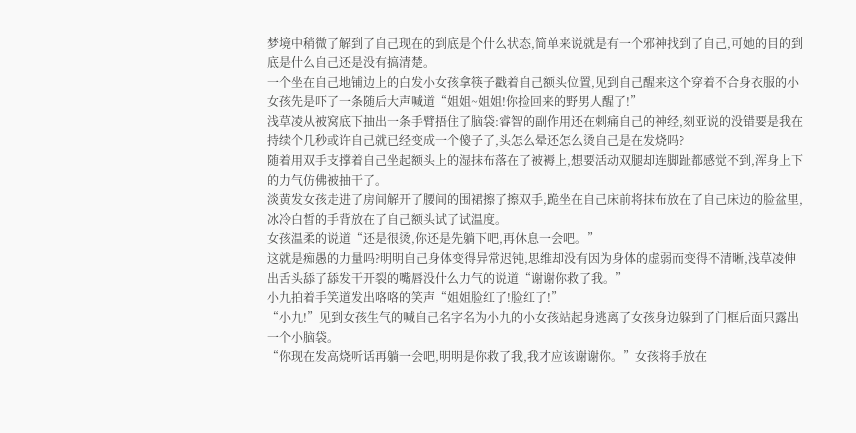梦境中稍微了解到了自己现在的到底是个什么状态,简单来说就是有一个邪神找到了自己,可她的目的到底是什么自己还是没有搞清楚。
一个坐在自己地铺边上的白发小女孩拿筷子戳着自己额头位置,见到自己醒来这个穿着不合身衣服的小女孩先是吓了一条随后大声喊道“姐姐~姐姐!你捡回来的野男人醒了!”
浅草凌从被窝底下抽出一条手臂捂住了脑袋:睿智的副作用还在刺痛自己的神经,刻亚说的没错要是我在持续个几秒或许自己就已经变成一个傻子了,头怎么晕还怎么烫自己是在发烧吗?
随着用双手支撑着自己坐起额头上的湿抹布落在了被褥上,想要活动双腿却连脚趾都感觉不到,浑身上下的力气仿佛被抽干了。
淡黄发女孩走进了房间解开了腰间的围裙擦了擦双手,跪坐在自己床前将抹布放在了自己床边的脸盆里,冰冷白皙的手背放在了自己额头试了试温度。
女孩温柔的说道“还是很烫,你还是先躺下吧,再休息一会吧。”
这就是痴愚的力量吗?明明自己身体变得异常迟钝,思维却没有因为身体的虚弱而变得不清晰,浅草凌伸出舌头舔了舔发干开裂的嘴唇没什么力气的说道“谢谢你救了我。”
小九拍着手笑道发出咯咯的笑声“姐姐脸红了!脸红了!”
“小九!”见到女孩生气的喊自己名字名为小九的小女孩站起身逃离了女孩身边躲到了门框后面只露出一个小脑袋。
“你现在发高烧听话再躺一会吧,明明是你救了我,我才应该谢谢你。”女孩将手放在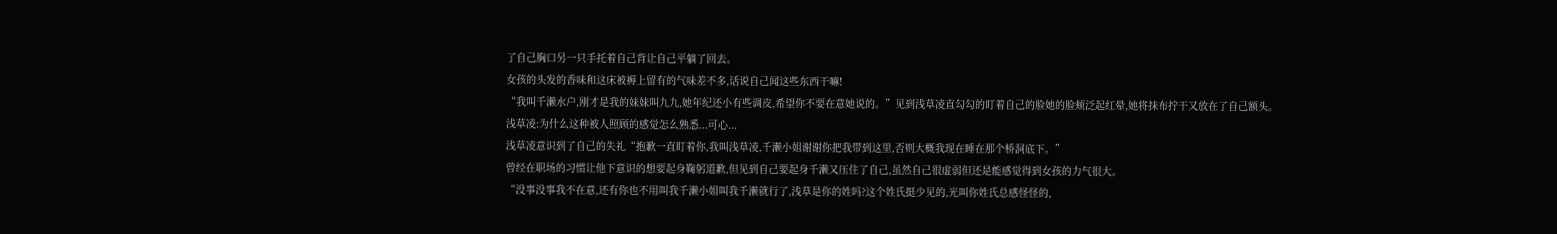了自己胸口另一只手托着自己背让自己平躺了回去。
女孩的头发的香味和这床被褥上留有的气味差不多,话说自己闻这些东西干嘛!
“我叫千濑水户,刚才是我的妹妹叫九九,她年纪还小有些调皮,希望你不要在意她说的。”见到浅草凌直勾勾的盯着自己的脸她的脸颊泛起红晕,她将抹布拧干又放在了自己额头。
浅草凌:为什么这种被人照顾的感觉怎么熟悉...可心...
浅草凌意识到了自己的失礼“抱歉一直盯着你,我叫浅草凌,千濑小姐谢谢你把我带到这里,否则大概我现在睡在那个桥洞底下。”
曾经在职场的习惯让他下意识的想要起身鞠躬道歉,但见到自己要起身千濑又压住了自己,虽然自己很虚弱但还是能感觉得到女孩的力气很大。
“没事没事我不在意,还有你也不用叫我千濑小姐叫我千濑就行了,浅草是你的姓吗?这个姓氏挺少见的,光叫你姓氏总感怪怪的,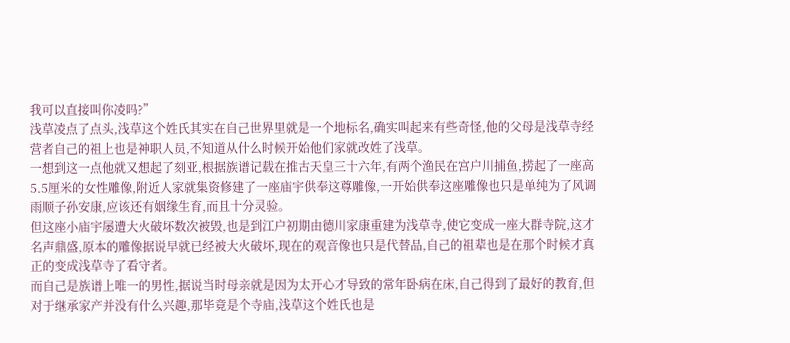我可以直接叫你凌吗?”
浅草凌点了点头,浅草这个姓氏其实在自己世界里就是一个地标名,确实叫起来有些奇怪,他的父母是浅草寺经营者自己的祖上也是神职人员,不知道从什么时候开始他们家就改姓了浅草。
一想到这一点他就又想起了刻亚,根据族谱记载在推古天皇三十六年,有两个渔民在宫户川捕鱼,捞起了一座高5.5厘米的女性雕像,附近人家就集资修建了一座庙宇供奉这尊雕像,一开始供奉这座雕像也只是单纯为了风调雨顺子孙安康,应该还有姻缘生育,而且十分灵验。
但这座小庙宇屡遭大火破坏数次被毁,也是到江户初期由德川家康重建为浅草寺,使它变成一座大群寺院,这才名声鼎盛,原本的雕像据说早就已经被大火破坏,现在的观音像也只是代替品,自己的祖辈也是在那个时候才真正的变成浅草寺了看守者。
而自己是族谱上唯一的男性,据说当时母亲就是因为太开心才导致的常年卧病在床,自己得到了最好的教育,但对于继承家产并没有什么兴趣,那毕竟是个寺庙,浅草这个姓氏也是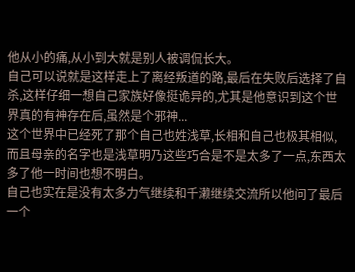他从小的痛,从小到大就是别人被调侃长大。
自己可以说就是这样走上了离经叛道的路,最后在失败后选择了自杀,这样仔细一想自己家族好像挺诡异的,尤其是他意识到这个世界真的有神存在后,虽然是个邪神...
这个世界中已经死了那个自己也姓浅草,长相和自己也极其相似,而且母亲的名字也是浅草明乃这些巧合是不是太多了一点,东西太多了他一时间也想不明白。
自己也实在是没有太多力气继续和千濑继续交流所以他问了最后一个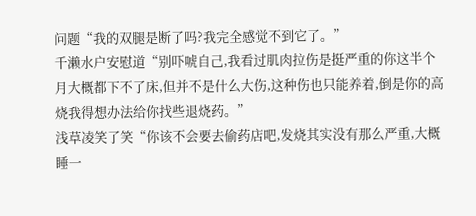问题“我的双腿是断了吗?我完全感觉不到它了。”
千濑水户安慰道“别吓唬自己,我看过肌肉拉伤是挺严重的你这半个月大概都下不了床,但并不是什么大伤,这种伤也只能养着,倒是你的高烧我得想办法给你找些退烧药。”
浅草凌笑了笑“你该不会要去偷药店吧,发烧其实没有那么严重,大概睡一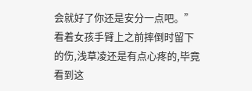会就好了你还是安分一点吧。”
看着女孩手臂上之前摔倒时留下的伤,浅草凌还是有点心疼的,毕竟看到这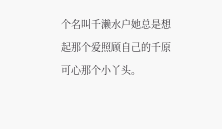个名叫千濑水户她总是想起那个爱照顾自己的千原可心那个小丫头。